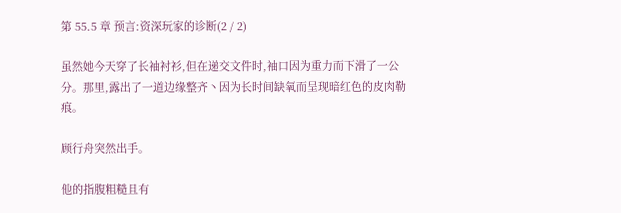第 55.5 章 预言:资深玩家的诊断(2 / 2)

虽然她今天穿了长袖衬衫,但在递交文件时,袖口因为重力而下滑了一公分。那里,露出了一道边缘整齐丶因为长时间缺氧而呈现暗红色的皮肉勒痕。

顾行舟突然出手。

他的指腹粗糙且有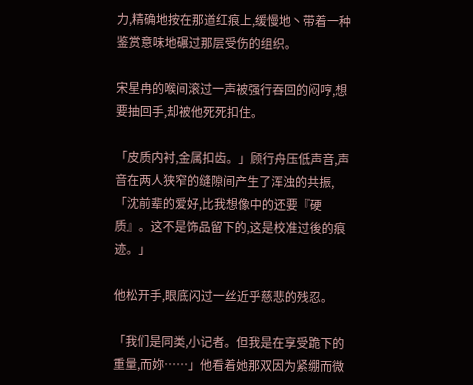力,精确地按在那道红痕上,缓慢地丶带着一种鉴赏意味地碾过那层受伤的组织。

宋星冉的喉间滚过一声被强行吞回的闷哼,想要抽回手,却被他死死扣住。

「皮质内衬,金属扣齿。」顾行舟压低声音,声音在两人狭窄的缝隙间产生了浑浊的共振,「沈前辈的爱好,比我想像中的还要『硬质』。这不是饰品留下的,这是校准过後的痕迹。」

他松开手,眼底闪过一丝近乎慈悲的残忍。

「我们是同类,小记者。但我是在享受跪下的重量,而妳……」他看着她那双因为紧绷而微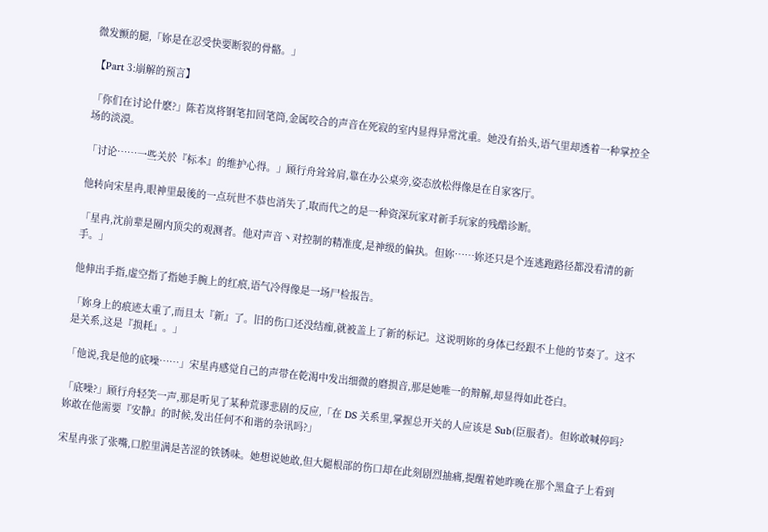微发颤的腿,「妳是在忍受快要断裂的骨骼。」

【Part 3:崩解的预言】

「你们在讨论什麽?」陈若岚将钢笔扣回笔筒,金属咬合的声音在死寂的室内显得异常沈重。她没有抬头,语气里却透着一种掌控全场的淡漠。

「讨论……一些关於『标本』的维护心得。」顾行舟耸耸肩,靠在办公桌旁,姿态放松得像是在自家客厅。

他转向宋星冉,眼神里最後的一点玩世不恭也消失了,取而代之的是一种资深玩家对新手玩家的残酷诊断。

「星冉,沈前辈是圈内顶尖的观测者。他对声音丶对控制的精准度,是神级的偏执。但妳……妳还只是个连逃跑路径都没看清的新手。」

他伸出手指,虚空指了指她手腕上的红痕,语气冷得像是一场尸检报告。

「妳身上的痕迹太重了,而且太『新』了。旧的伤口还没结痂,就被盖上了新的标记。这说明妳的身体已经跟不上他的节奏了。这不是关系,这是『损耗』。」

「他说,我是他的底噪……」宋星冉感觉自己的声带在乾渴中发出细微的磨损音,那是她唯一的辩解,却显得如此苍白。

「底噪?」顾行舟轻笑一声,那是听见了某种荒谬悲剧的反应,「在 DS 关系里,掌握总开关的人应该是 Sub(臣服者)。但妳敢喊停吗?妳敢在他需要『安静』的时候,发出任何不和谐的杂讯吗?」

宋星冉张了张嘴,口腔里满是苦涩的铁锈味。她想说她敢,但大腿根部的伤口却在此刻剧烈抽痛,提醒着她昨晚在那个黑盒子上看到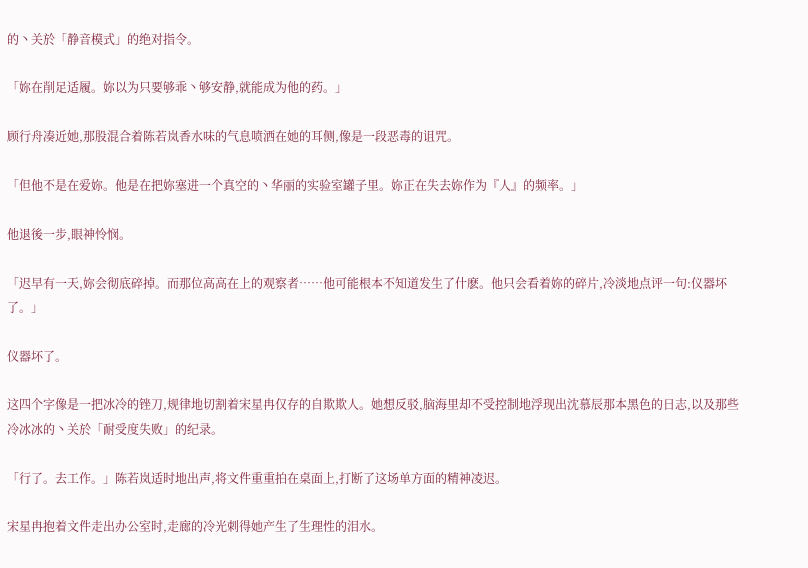的丶关於「静音模式」的绝对指令。

「妳在削足适履。妳以为只要够乖丶够安静,就能成为他的药。」

顾行舟凑近她,那股混合着陈若岚香水味的气息喷洒在她的耳侧,像是一段恶毒的诅咒。

「但他不是在爱妳。他是在把妳塞进一个真空的丶华丽的实验室罐子里。妳正在失去妳作为『人』的频率。」

他退後一步,眼神怜悯。

「迟早有一天,妳会彻底碎掉。而那位高高在上的观察者……他可能根本不知道发生了什麽。他只会看着妳的碎片,冷淡地点评一句:仪器坏了。」

仪器坏了。

这四个字像是一把冰冷的锉刀,规律地切割着宋星冉仅存的自欺欺人。她想反驳,脑海里却不受控制地浮现出沈慕辰那本黑色的日志,以及那些冷冰冰的丶关於「耐受度失败」的纪录。

「行了。去工作。」陈若岚适时地出声,将文件重重拍在桌面上,打断了这场单方面的精神凌迟。

宋星冉抱着文件走出办公室时,走廊的冷光刺得她产生了生理性的泪水。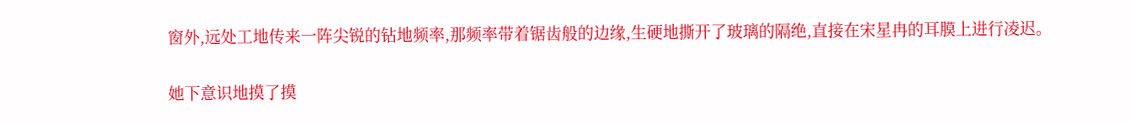窗外,远处工地传来一阵尖锐的钻地频率,那频率带着锯齿般的边缘,生硬地撕开了玻璃的隔绝,直接在宋星冉的耳膜上进行凌迟。

她下意识地摸了摸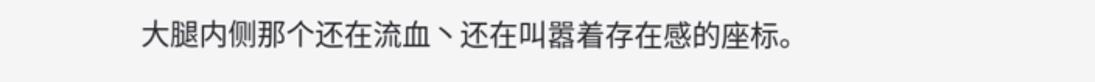大腿内侧那个还在流血丶还在叫嚣着存在感的座标。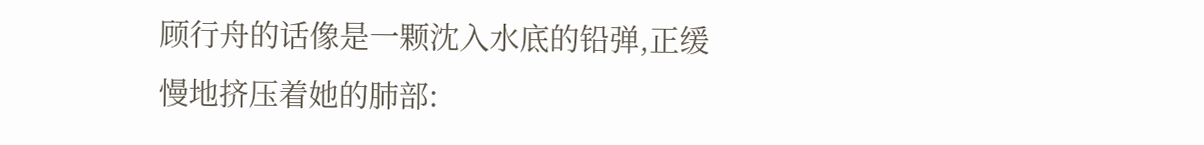顾行舟的话像是一颗沈入水底的铅弹,正缓慢地挤压着她的肺部: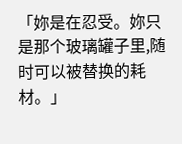「妳是在忍受。妳只是那个玻璃罐子里,随时可以被替换的耗材。」